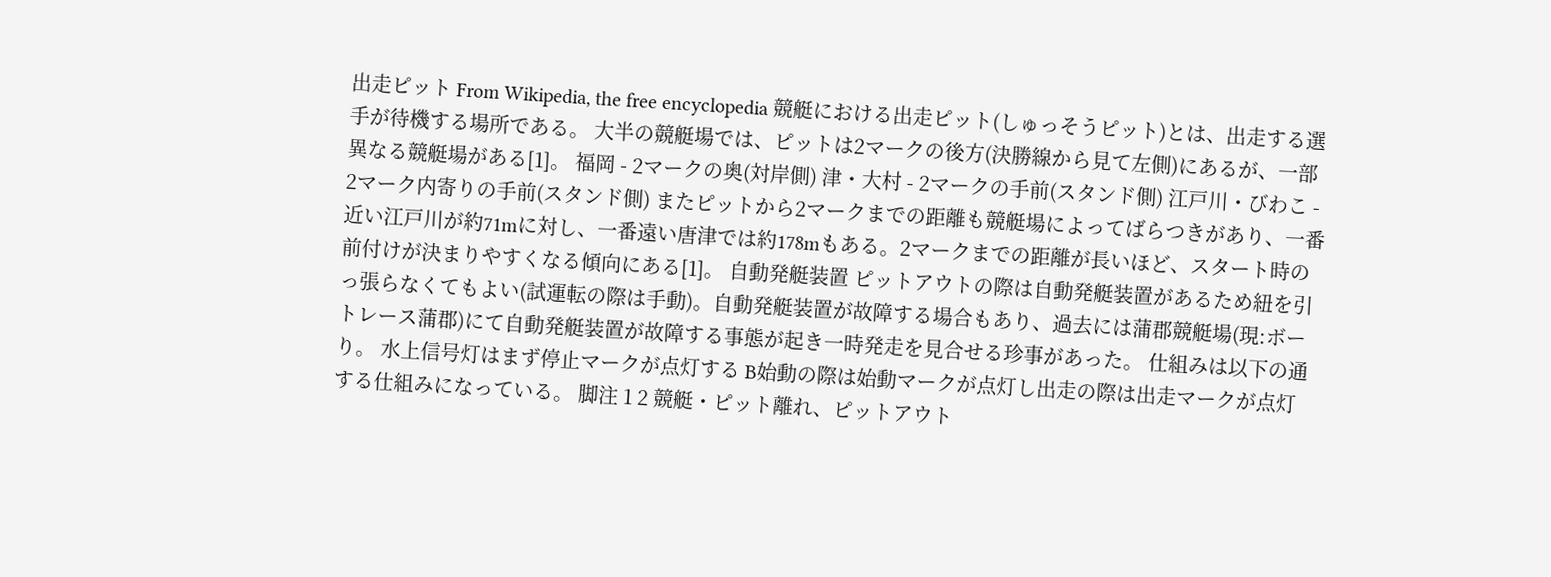出走ピット From Wikipedia, the free encyclopedia 競艇における出走ピット(しゅっそうピット)とは、出走する選手が待機する場所である。 大半の競艇場では、ピットは2マークの後方(決勝線から見て左側)にあるが、一部異なる競艇場がある[1]。 福岡 - 2マークの奥(対岸側) 津・大村 - 2マークの手前(スタンド側) 江戸川・びわこ - 2マーク内寄りの手前(スタンド側) またピットから2マークまでの距離も競艇場によってばらつきがあり、一番近い江戸川が約71mに対し、一番遠い唐津では約178mもある。2マークまでの距離が長いほど、スタート時の前付けが決まりやすくなる傾向にある[1]。 自動発艇装置 ピットアウトの際は自動発艇装置があるため紐を引っ張らなくてもよい(試運転の際は手動)。自動発艇装置が故障する場合もあり、過去には蒲郡競艇場(現:ボートレース蒲郡)にて自動発艇装置が故障する事態が起き一時発走を見合せる珍事があった。 仕組みは以下の通り。 水上信号灯はまず停止マークが点灯する B始動の際は始動マークが点灯し出走の際は出走マークが点灯する仕組みになっている。 脚注 1 2 競艇・ピット離れ、ピットアウト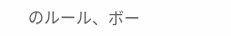のルール、ボー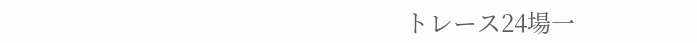トレース24場一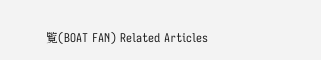覧(BOAT FAN) Related Articles